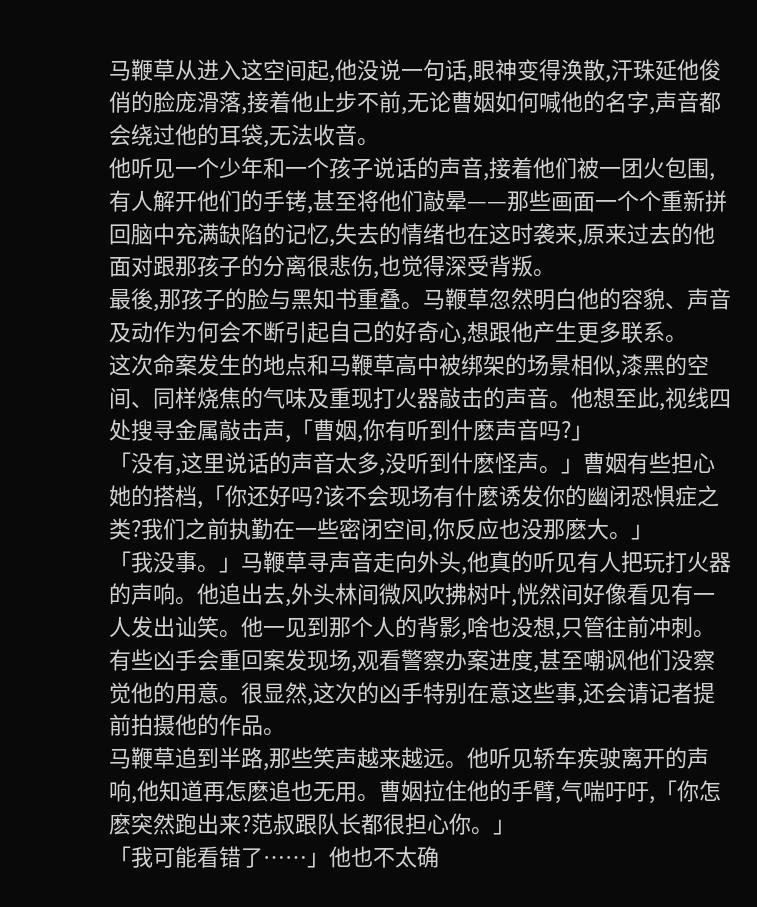马鞭草从进入这空间起,他没说一句话,眼神变得涣散,汗珠延他俊俏的脸庞滑落,接着他止步不前,无论曹姻如何喊他的名字,声音都会绕过他的耳袋,无法收音。
他听见一个少年和一个孩子说话的声音,接着他们被一团火包围,有人解开他们的手铐,甚至将他们敲晕——那些画面一个个重新拼回脑中充满缺陷的记忆,失去的情绪也在这时袭来,原来过去的他面对跟那孩子的分离很悲伤,也觉得深受背叛。
最後,那孩子的脸与黑知书重叠。马鞭草忽然明白他的容貌、声音及动作为何会不断引起自己的好奇心,想跟他产生更多联系。
这次命案发生的地点和马鞭草高中被绑架的场景相似,漆黑的空间、同样烧焦的气味及重现打火器敲击的声音。他想至此,视线四处搜寻金属敲击声,「曹姻,你有听到什麽声音吗?」
「没有,这里说话的声音太多,没听到什麽怪声。」曹姻有些担心她的搭档,「你还好吗?该不会现场有什麽诱发你的幽闭恐惧症之类?我们之前执勤在一些密闭空间,你反应也没那麽大。」
「我没事。」马鞭草寻声音走向外头,他真的听见有人把玩打火器的声响。他追出去,外头林间微风吹拂树叶,恍然间好像看见有一人发出讪笑。他一见到那个人的背影,啥也没想,只管往前冲刺。
有些凶手会重回案发现场,观看警察办案进度,甚至嘲讽他们没察觉他的用意。很显然,这次的凶手特别在意这些事,还会请记者提前拍摄他的作品。
马鞭草追到半路,那些笑声越来越远。他听见轿车疾驶离开的声响,他知道再怎麽追也无用。曹姻拉住他的手臂,气喘吁吁,「你怎麽突然跑出来?范叔跟队长都很担心你。」
「我可能看错了……」他也不太确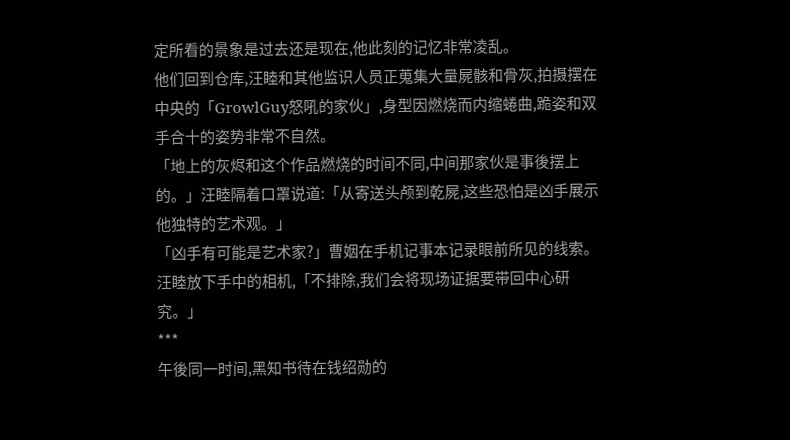定所看的景象是过去还是现在,他此刻的记忆非常凌乱。
他们回到仓库,汪睦和其他监识人员正蒐集大量屍骸和骨灰,拍摄摆在中央的「GrowlGuy怒吼的家伙」,身型因燃烧而内缩蜷曲,跪姿和双手合十的姿势非常不自然。
「地上的灰烬和这个作品燃烧的时间不同,中间那家伙是事後摆上的。」汪睦隔着口罩说道:「从寄送头颅到乾屍,这些恐怕是凶手展示他独特的艺术观。」
「凶手有可能是艺术家?」曹姻在手机记事本记录眼前所见的线索。
汪睦放下手中的相机,「不排除,我们会将现场证据要带回中心研究。」
***
午後同一时间,黑知书待在钱绍勋的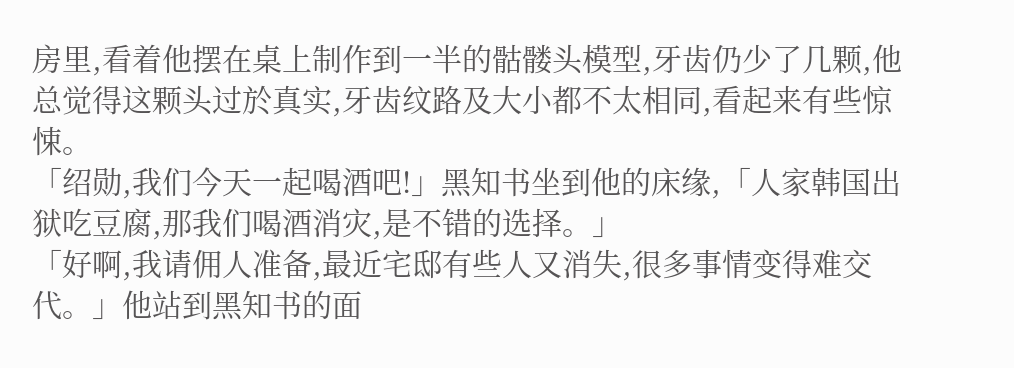房里,看着他摆在桌上制作到一半的骷髅头模型,牙齿仍少了几颗,他总觉得这颗头过於真实,牙齿纹路及大小都不太相同,看起来有些惊悚。
「绍勋,我们今天一起喝酒吧!」黑知书坐到他的床缘,「人家韩国出狱吃豆腐,那我们喝酒消灾,是不错的选择。」
「好啊,我请佣人准备,最近宅邸有些人又消失,很多事情变得难交代。」他站到黑知书的面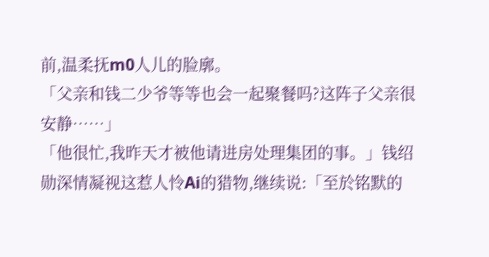前,温柔抚m0人儿的脸廓。
「父亲和钱二少爷等等也会一起聚餐吗?这阵子父亲很安静……」
「他很忙,我昨天才被他请进房处理集团的事。」钱绍勋深情凝视这惹人怜Ai的猎物,继续说:「至於铭默的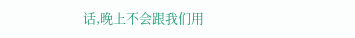话,晚上不会跟我们用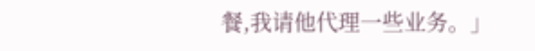餐,我请他代理一些业务。」